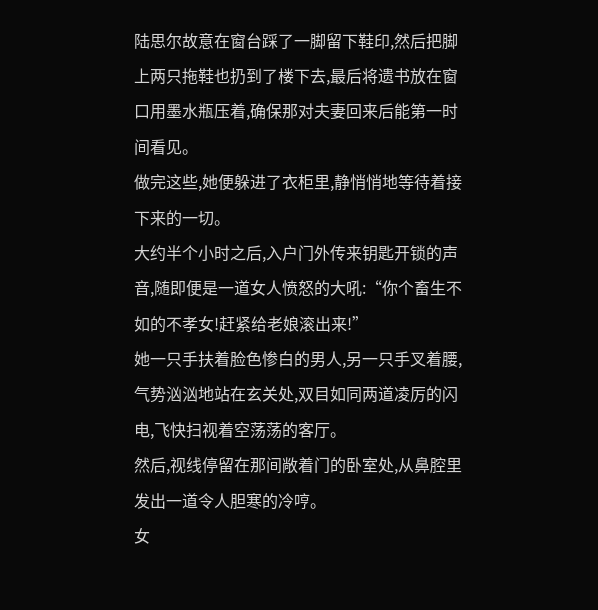陆思尔故意在窗台踩了一脚留下鞋印,然后把脚上两只拖鞋也扔到了楼下去,最后将遗书放在窗口用墨水瓶压着,确保那对夫妻回来后能第一时间看见。
做完这些,她便躲进了衣柜里,静悄悄地等待着接下来的一切。
大约半个小时之后,入户门外传来钥匙开锁的声音,随即便是一道女人愤怒的大吼:“你个畜生不如的不孝女!赶紧给老娘滚出来!”
她一只手扶着脸色惨白的男人,另一只手叉着腰,气势汹汹地站在玄关处,双目如同两道凌厉的闪电,飞快扫视着空荡荡的客厅。
然后,视线停留在那间敞着门的卧室处,从鼻腔里发出一道令人胆寒的冷哼。
女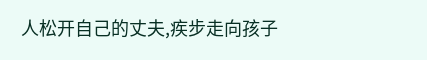人松开自己的丈夫,疾步走向孩子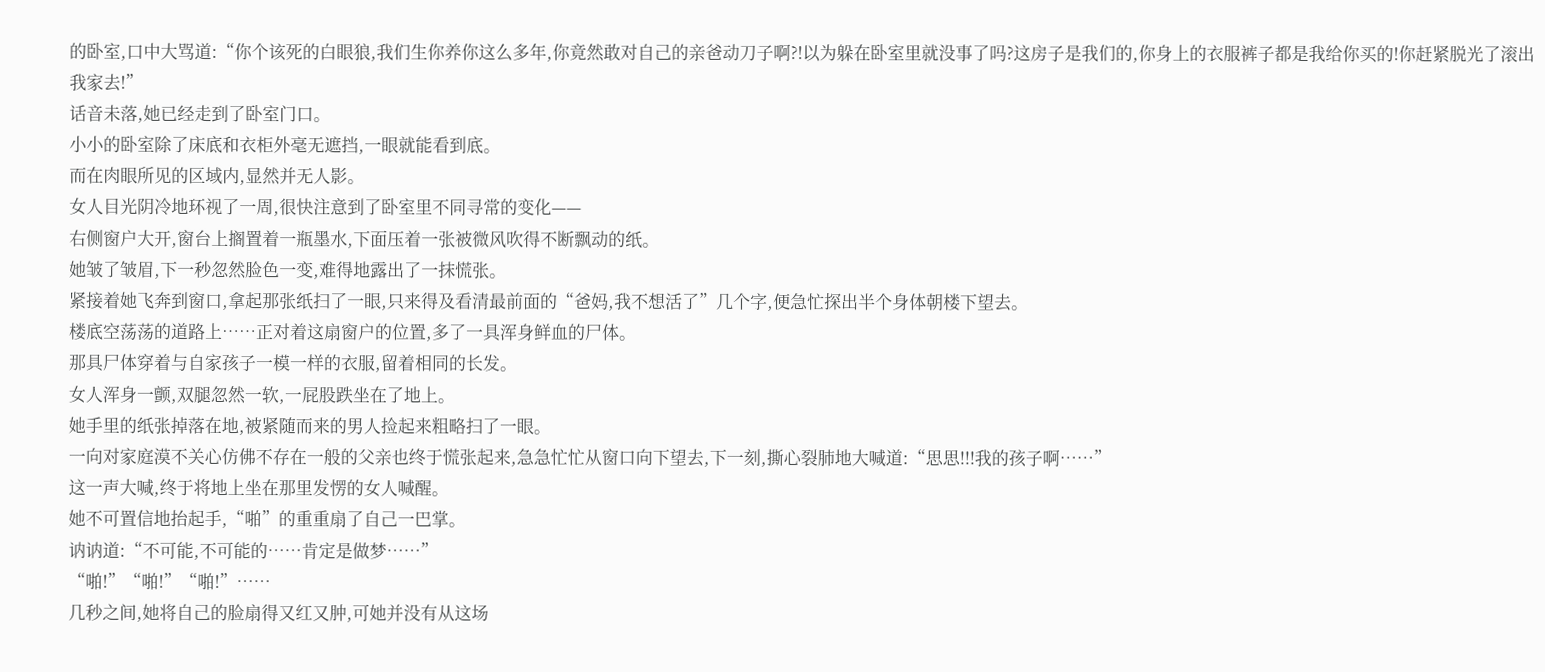的卧室,口中大骂道:“你个该死的白眼狼,我们生你养你这么多年,你竟然敢对自己的亲爸动刀子啊?!以为躲在卧室里就没事了吗?这房子是我们的,你身上的衣服裤子都是我给你买的!你赶紧脱光了滚出我家去!”
话音未落,她已经走到了卧室门口。
小小的卧室除了床底和衣柜外毫无遮挡,一眼就能看到底。
而在肉眼所见的区域内,显然并无人影。
女人目光阴冷地环视了一周,很快注意到了卧室里不同寻常的变化——
右侧窗户大开,窗台上搁置着一瓶墨水,下面压着一张被微风吹得不断飘动的纸。
她皱了皱眉,下一秒忽然脸色一变,难得地露出了一抹慌张。
紧接着她飞奔到窗口,拿起那张纸扫了一眼,只来得及看清最前面的“爸妈,我不想活了”几个字,便急忙探出半个身体朝楼下望去。
楼底空荡荡的道路上……正对着这扇窗户的位置,多了一具浑身鲜血的尸体。
那具尸体穿着与自家孩子一模一样的衣服,留着相同的长发。
女人浑身一颤,双腿忽然一软,一屁股跌坐在了地上。
她手里的纸张掉落在地,被紧随而来的男人捡起来粗略扫了一眼。
一向对家庭漠不关心仿佛不存在一般的父亲也终于慌张起来,急急忙忙从窗口向下望去,下一刻,撕心裂肺地大喊道:“思思!!!我的孩子啊……”
这一声大喊,终于将地上坐在那里发愣的女人喊醒。
她不可置信地抬起手,“啪”的重重扇了自己一巴掌。
讷讷道:“不可能,不可能的……肯定是做梦……”
“啪!”“啪!”“啪!”……
几秒之间,她将自己的脸扇得又红又肿,可她并没有从这场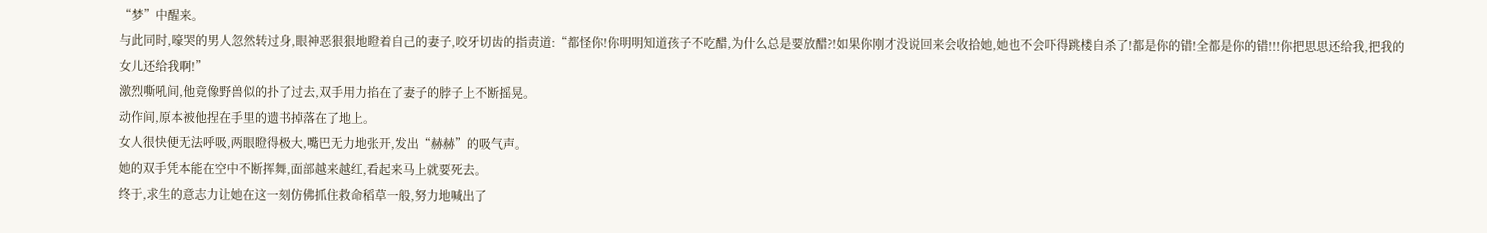“梦”中醒来。
与此同时,嚎哭的男人忽然转过身,眼神恶狠狠地瞪着自己的妻子,咬牙切齿的指责道:“都怪你!你明明知道孩子不吃醋,为什么总是要放醋?!如果你刚才没说回来会收拾她,她也不会吓得跳楼自杀了!都是你的错!全都是你的错!!!你把思思还给我,把我的女儿还给我啊!”
激烈嘶吼间,他竟像野兽似的扑了过去,双手用力掐在了妻子的脖子上不断摇晃。
动作间,原本被他捏在手里的遗书掉落在了地上。
女人很快便无法呼吸,两眼瞪得极大,嘴巴无力地张开,发出“赫赫”的吸气声。
她的双手凭本能在空中不断挥舞,面部越来越红,看起来马上就要死去。
终于,求生的意志力让她在这一刻仿佛抓住救命稻草一般,努力地喊出了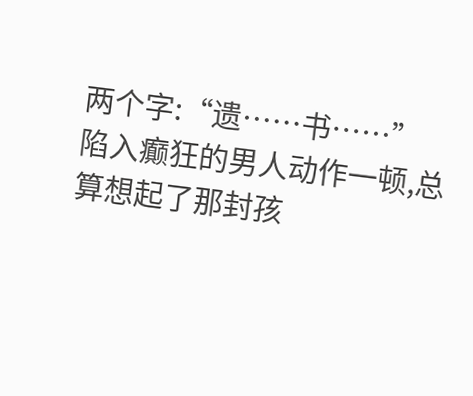两个字:“遗……书……”
陷入癫狂的男人动作一顿,总算想起了那封孩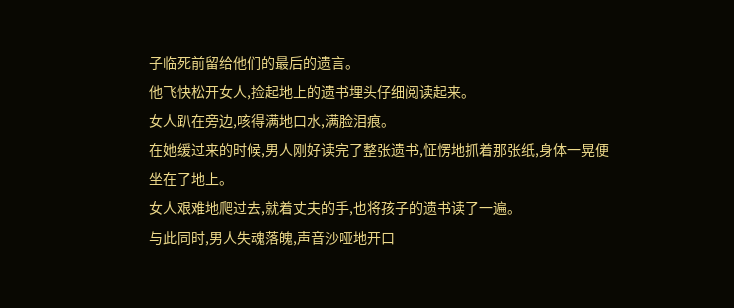子临死前留给他们的最后的遗言。
他飞快松开女人,捡起地上的遗书埋头仔细阅读起来。
女人趴在旁边,咳得满地口水,满脸泪痕。
在她缓过来的时候,男人刚好读完了整张遗书,怔愣地抓着那张纸,身体一晃便坐在了地上。
女人艰难地爬过去,就着丈夫的手,也将孩子的遗书读了一遍。
与此同时,男人失魂落魄,声音沙哑地开口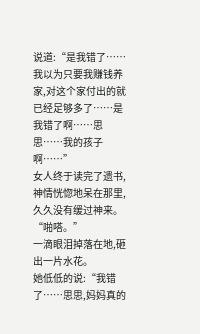说道:“是我错了……我以为只要我赚钱养家,对这个家付出的就已经足够多了……是我错了啊……思思……我的孩子啊……”
女人终于读完了遗书,神情恍惚地呆在那里,久久没有缓过神来。
“啪嗒。”
一滴眼泪掉落在地,砸出一片水花。
她低低的说:“我错了……思思,妈妈真的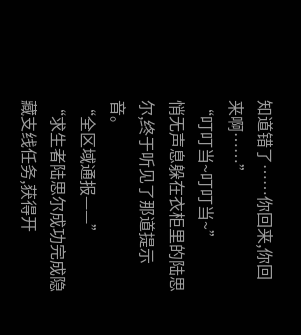知道错了……你回来,你回来啊……”
“叮叮当~叮叮当~”
悄无声息躲在衣柜里的陆思尔,终于听见了那道提示音。
“全区域通报——”
“求生者陆思尔成功完成隐藏支线任务,获得开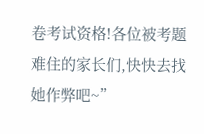卷考试资格!各位被考题难住的家长们,快快去找她作弊吧~”